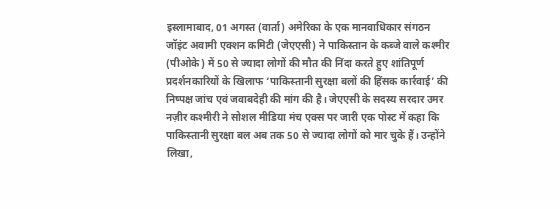इस्लामाबाद, 01 अगस्त (वार्ता) अमेरिका के एक मानवाधिकार संगठन जॉइंट अवामी एक्शन कमिटी (जेएएसी) ने पाकिस्तान के कब्जे वाले कश्मीर (पीओके) में 50 से ज्यादा लोगों की मौत की निंदा करते हुए शांतिपूर्ण प्रदर्शनकारियों के खिलाफ ‘पाकिस्तानी सुरक्षा बलों की हिंसक कार्रवाई’ की निष्पक्ष जांच एवं जवाबदेही की मांग की है। जेएएसी के सदस्य सरदार उमर नज़ीर कश्मीरी ने सोशल मीडिया मंच एक्स पर जारी एक पोस्ट में कहा कि पाकिस्तानी सुरक्षा बल अब तक 50 से ज्यादा लोगों को मार चुके हैं। उन्होंने लिखा,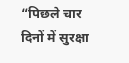“पिछले चार दिनों में सुरक्षा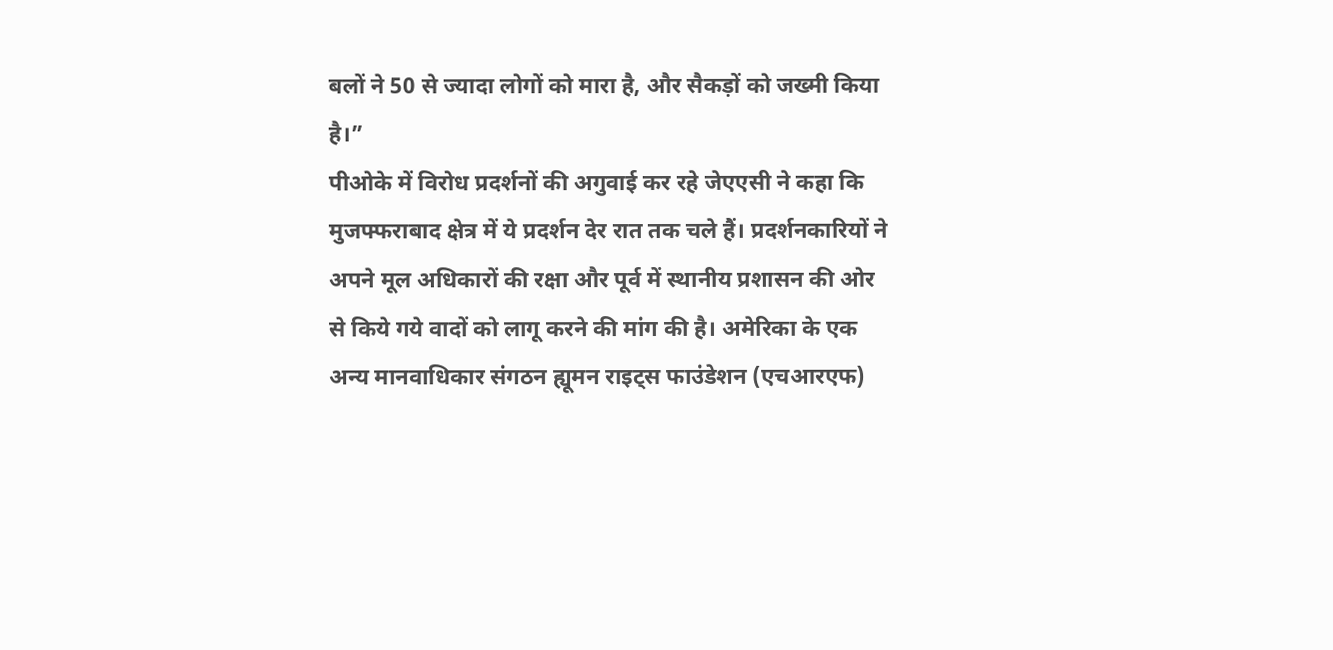बलों ने 50 से ज्यादा लोगों को मारा है, और सैकड़ों को जख्मी किया है।”
पीओके में विरोध प्रदर्शनों की अगुवाई कर रहे जेएएसी ने कहा कि मुजफ्फराबाद क्षेत्र में ये प्रदर्शन देर रात तक चले हैं। प्रदर्शनकारियों ने अपने मूल अधिकारों की रक्षा और पूर्व में स्थानीय प्रशासन की ओर से किये गये वादों को लागू करने की मांग की है। अमेरिका के एक अन्य मानवाधिकार संगठन ह्यूमन राइट्स फाउंडेशन (एचआरएफ)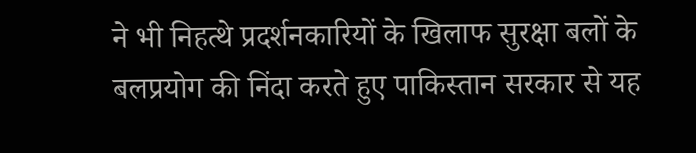ने भी निहत्थे प्रदर्शनकारियों के खिलाफ सुरक्षा बलों के बलप्रयोग की निंदा करते हुए पाकिस्तान सरकार से यह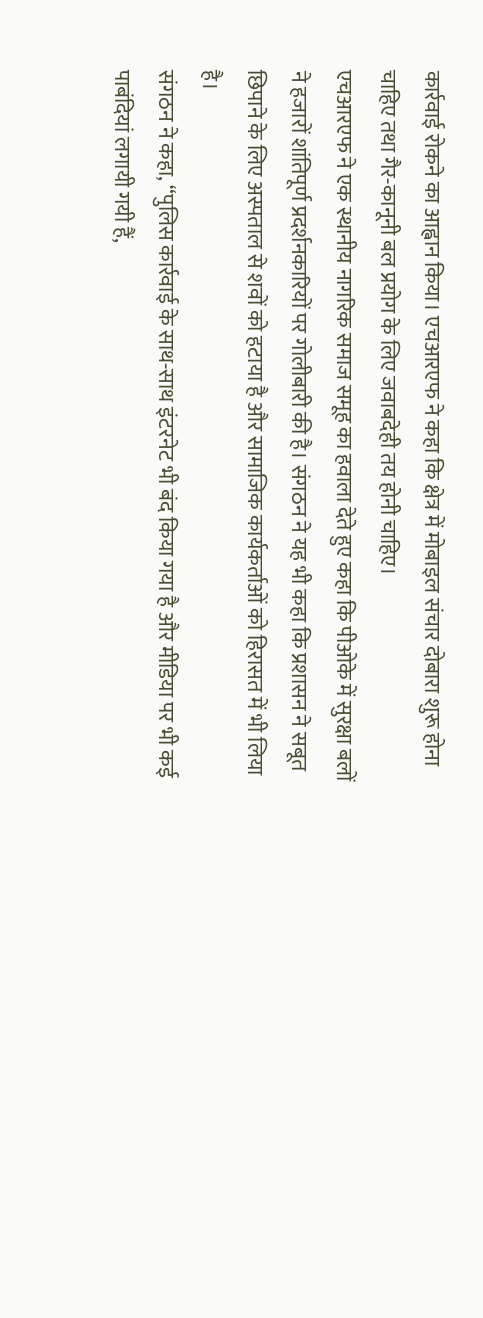कार्रवाई रोकने का आह्वान किया। एचआरएफ ने कहा कि क्षेत्र में मोबाइल संचार दोबारा शुरू होना चाहिए तथा गैर-कानूनी बल प्रयोग के लिए जवाबदेही तय होनी चाहिए।
एचआरएफ ने एक स्थानीय नागरिक समाज समूह का हवाला देते हुए कहा कि पीओके में सुरक्षा बलों ने हजारों शांतिपूर्ण प्रदर्शनकारियों पर गोलीबारी की है। संगठन ने यह भी कहा कि प्रशासन ने सबूत छिपाने के लिए अस्पताल से शवों को हटाया है और सामाजिक कार्यकर्ताओं को हिरासत में भी लिया है।
संगठन ने कहा, “पुलिस कार्रवाई के साथ-साथ इंटरनेट भी बंद किया गया है और मीडिया पर भी कई पाबंदियां लगायी गयी हैं,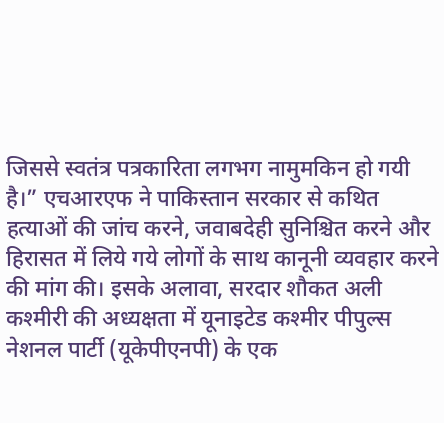जिससे स्वतंत्र पत्रकारिता लगभग नामुमकिन हो गयी है।” एचआरएफ ने पाकिस्तान सरकार से कथित हत्याओं की जांच करने, जवाबदेही सुनिश्चित करने और हिरासत में लिये गये लोगों के साथ कानूनी व्यवहार करने की मांग की। इसके अलावा, सरदार शौकत अली कश्मीरी की अध्यक्षता में यूनाइटेड कश्मीर पीपुल्स नेशनल पार्टी (यूकेपीएनपी) के एक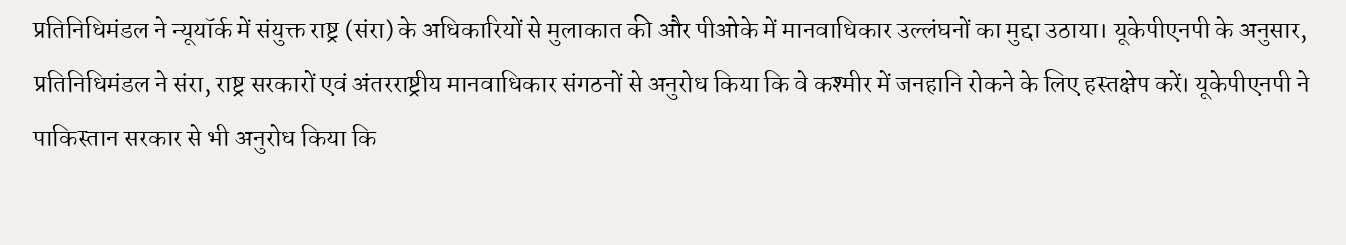प्रतिनिधिमंडल ने न्यूयॉर्क में संयुक्त राष्ट्र (संरा) के अधिकारियों से मुलाकात की और पीओके में मानवाधिकार उल्लंघनों का मुद्दा उठाया। यूकेपीएनपी के अनुसार, प्रतिनिधिमंडल ने संरा, राष्ट्र सरकारों एवं अंतरराष्ट्रीय मानवाधिकार संगठनों से अनुरोध किया कि वे कश्मीर में जनहानि रोकने के लिए हस्तक्षेप करें। यूकेपीएनपी ने पाकिस्तान सरकार से भी अनुरोध किया कि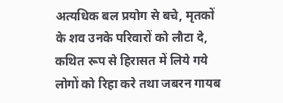अत्यधिक बल प्रयोग से बचे, मृतकों के शव उनके परिवारों को लौटा दे, कथित रूप से हिरासत में लिये गये लोगों को रिहा करे तथा जबरन गायब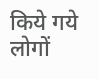किये गये लोगों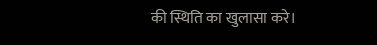की स्थिति का खुलासा करे।